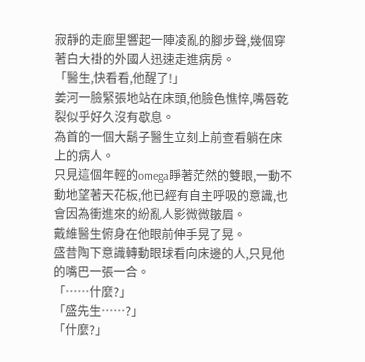寂靜的走廊里響起一陣凌亂的腳步聲,幾個穿著白大褂的外國人迅速走進病房。
「醫生,快看看,他醒了!」
姜河一臉緊張地站在床頭,他臉色憔悴,嘴唇乾裂似乎好久沒有歇息。
為首的一個大鬍子醫生立刻上前查看躺在床上的病人。
只見這個年輕的omega睜著茫然的雙眼,一動不動地望著天花板,他已經有自主呼吸的意識,也會因為衝進來的紛亂人影微微皺眉。
戴維醫生俯身在他眼前伸手晃了晃。
盛昔陶下意識轉動眼球看向床邊的人,只見他的嘴巴一張一合。
「……什麼?」
「盛先生……?」
「什麼?」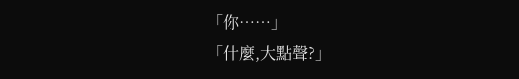「你……」
「什麼,大點聲?」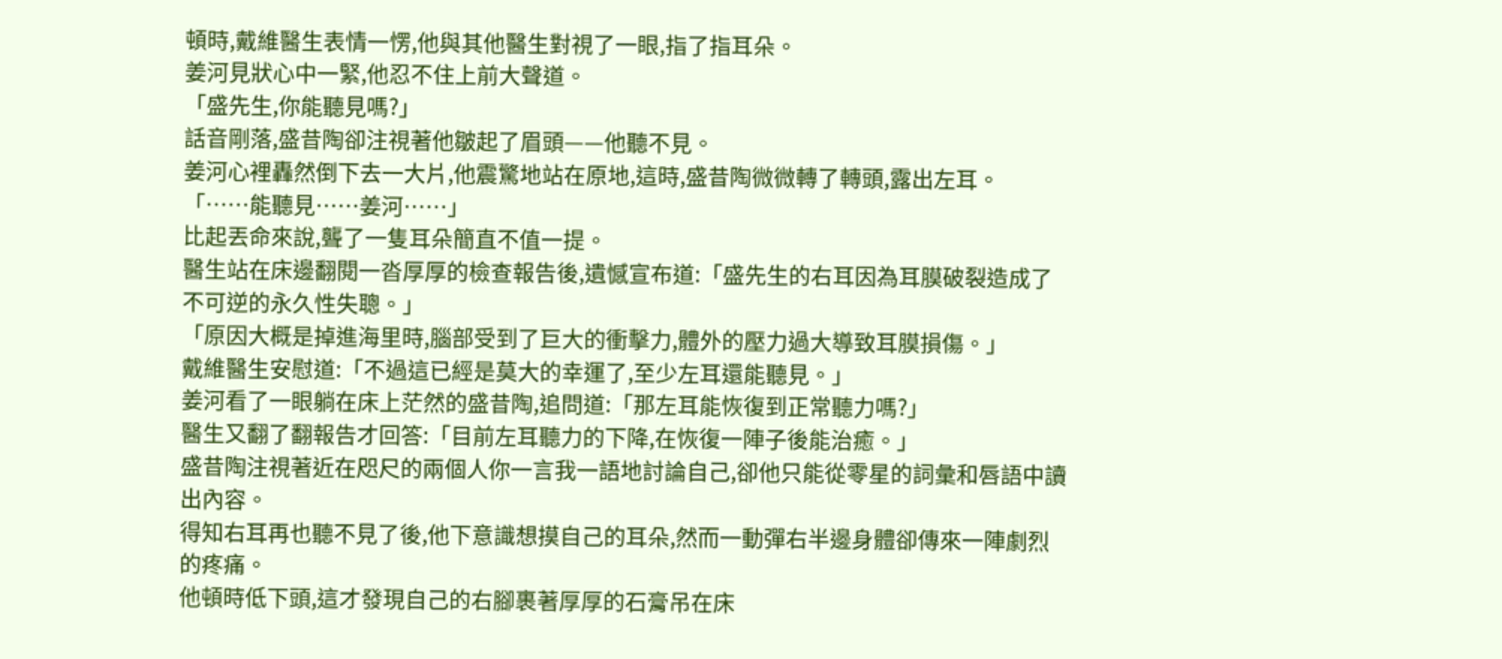頓時,戴維醫生表情一愣,他與其他醫生對視了一眼,指了指耳朵。
姜河見狀心中一緊,他忍不住上前大聲道。
「盛先生,你能聽見嗎?」
話音剛落,盛昔陶卻注視著他皺起了眉頭——他聽不見。
姜河心裡轟然倒下去一大片,他震驚地站在原地,這時,盛昔陶微微轉了轉頭,露出左耳。
「……能聽見……姜河……」
比起丟命來說,聾了一隻耳朵簡直不值一提。
醫生站在床邊翻閱一沓厚厚的檢查報告後,遺憾宣布道:「盛先生的右耳因為耳膜破裂造成了不可逆的永久性失聰。」
「原因大概是掉進海里時,腦部受到了巨大的衝擊力,體外的壓力過大導致耳膜損傷。」
戴維醫生安慰道:「不過這已經是莫大的幸運了,至少左耳還能聽見。」
姜河看了一眼躺在床上茫然的盛昔陶,追問道:「那左耳能恢復到正常聽力嗎?」
醫生又翻了翻報告才回答:「目前左耳聽力的下降,在恢復一陣子後能治癒。」
盛昔陶注視著近在咫尺的兩個人你一言我一語地討論自己,卻他只能從零星的詞彙和唇語中讀出內容。
得知右耳再也聽不見了後,他下意識想摸自己的耳朵,然而一動彈右半邊身體卻傳來一陣劇烈的疼痛。
他頓時低下頭,這才發現自己的右腳裹著厚厚的石膏吊在床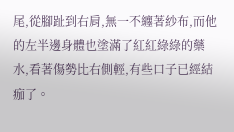尾,從腳趾到右肩,無一不纏著紗布,而他的左半邊身體也塗滿了紅紅綠綠的藥水,看著傷勢比右側輕,有些口子已經結痂了。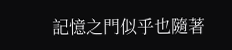記憶之門似乎也隨著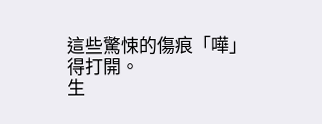這些驚悚的傷痕「嘩」得打開。
生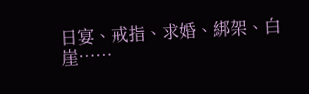日宴、戒指、求婚、綁架、白崖……